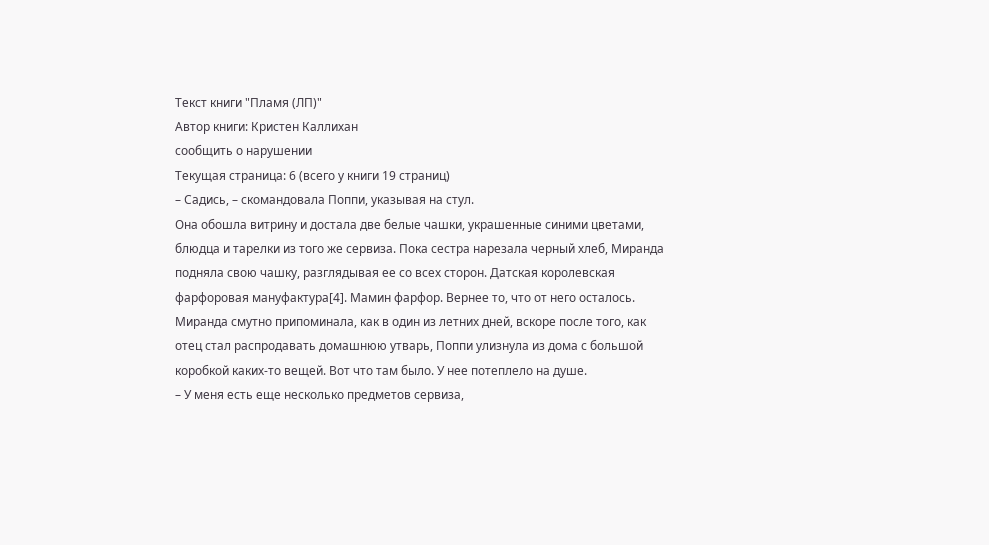Текст книги "Пламя (ЛП)"
Автор книги: Кристен Каллихан
сообщить о нарушении
Текущая страница: 6 (всего у книги 19 страниц)
– Садись, – скомандовала Поппи, указывая на стул.
Она обошла витрину и достала две белые чашки, украшенные синими цветами, блюдца и тарелки из того же сервиза. Пока сестра нарезала черный хлеб, Миранда подняла свою чашку, разглядывая ее со всех сторон. Датская королевская фарфоровая мануфактура[4]. Мамин фарфор. Вернее то, что от него осталось. Миранда смутно припоминала, как в один из летних дней, вскоре после того, как отец стал распродавать домашнюю утварь, Поппи улизнула из дома с большой коробкой каких-то вещей. Вот что там было. У нее потеплело на душе.
– У меня есть еще несколько предметов сервиза,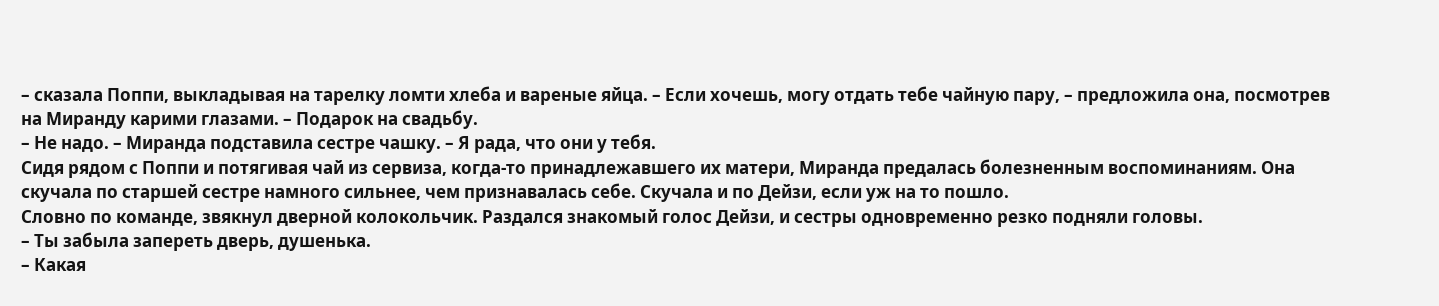– сказала Поппи, выкладывая на тарелку ломти хлеба и вареные яйца. – Если хочешь, могу отдать тебе чайную пару, – предложила она, посмотрев на Миранду карими глазами. – Подарок на свадьбу.
– Не надо. – Миранда подставила сестре чашку. – Я рада, что они у тебя.
Сидя рядом с Поппи и потягивая чай из сервиза, когда-то принадлежавшего их матери, Миранда предалась болезненным воспоминаниям. Она скучала по старшей сестре намного сильнее, чем признавалась себе. Скучала и по Дейзи, если уж на то пошло.
Словно по команде, звякнул дверной колокольчик. Раздался знакомый голос Дейзи, и сестры одновременно резко подняли головы.
– Ты забыла запереть дверь, душенька.
– Какая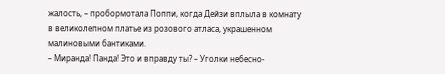жалость, – пробормотала Поппи, когда Дейзи вплыла в комнату в великолепном платье из розового атласа, украшенном малиновыми бантиками.
– Миранда! Панда! Это и вправду ты? – Уголки небесно-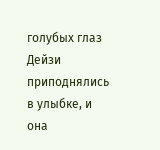голубых глаз Дейзи приподнялись в улыбке, и она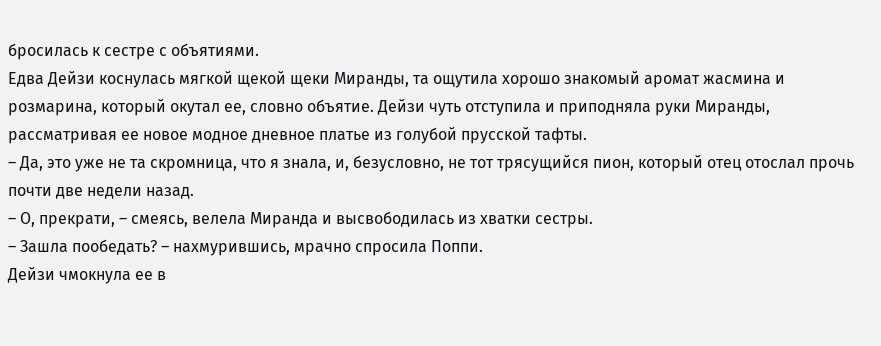бросилась к сестре с объятиями.
Едва Дейзи коснулась мягкой щекой щеки Миранды, та ощутила хорошо знакомый аромат жасмина и розмарина, который окутал ее, словно объятие. Дейзи чуть отступила и приподняла руки Миранды, рассматривая ее новое модное дневное платье из голубой прусской тафты.
– Да, это уже не та скромница, что я знала, и, безусловно, не тот трясущийся пион, который отец отослал прочь почти две недели назад.
– О, прекрати, – смеясь, велела Миранда и высвободилась из хватки сестры.
– Зашла пообедать? – нахмурившись, мрачно спросила Поппи.
Дейзи чмокнула ее в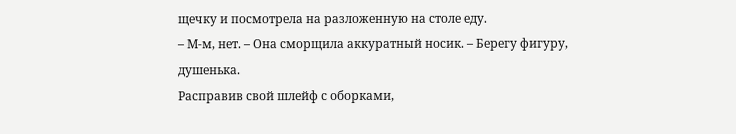щечку и посмотрела на разложенную на столе еду.
– М-м, нет. – Она сморщила аккуратный носик. – Берегу фигуру, душенька.
Расправив свой шлейф с оборками,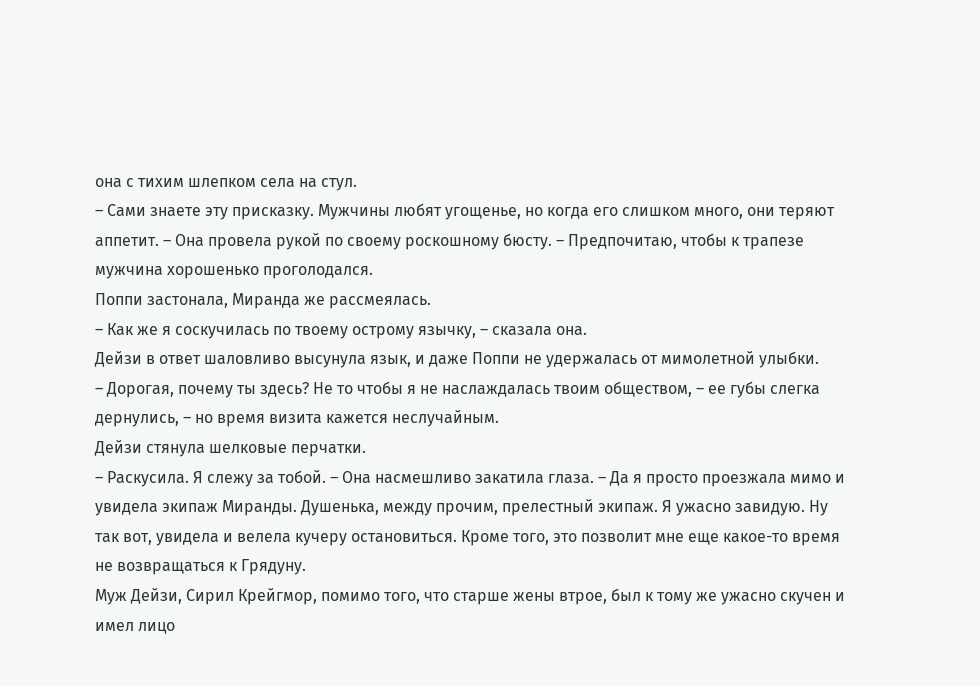она с тихим шлепком села на стул.
– Сами знаете эту присказку. Мужчины любят угощенье, но когда его слишком много, они теряют аппетит. – Она провела рукой по своему роскошному бюсту. – Предпочитаю, чтобы к трапезе мужчина хорошенько проголодался.
Поппи застонала, Миранда же рассмеялась.
– Как же я соскучилась по твоему острому язычку, – сказала она.
Дейзи в ответ шаловливо высунула язык, и даже Поппи не удержалась от мимолетной улыбки.
– Дорогая, почему ты здесь? Не то чтобы я не наслаждалась твоим обществом, – ее губы слегка дернулись, – но время визита кажется неслучайным.
Дейзи стянула шелковые перчатки.
– Раскусила. Я слежу за тобой. – Она насмешливо закатила глаза. – Да я просто проезжала мимо и увидела экипаж Миранды. Душенька, между прочим, прелестный экипаж. Я ужасно завидую. Ну так вот, увидела и велела кучеру остановиться. Кроме того, это позволит мне еще какое-то время не возвращаться к Грядуну.
Муж Дейзи, Сирил Крейгмор, помимо того, что старше жены втрое, был к тому же ужасно скучен и имел лицо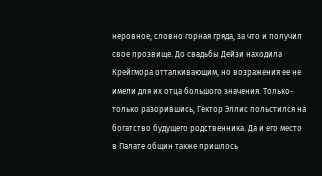неровное, словно горная гряда, за что и получил свое прозвище. До свадьбы Дейзи находила Крейгмора отталкивающим, но возражения ее не имели для их отца большого значения. Только-только разорившись, Гектор Эллис польстился на богатство будущего родственника. Да и его место в Палате общин также пришлось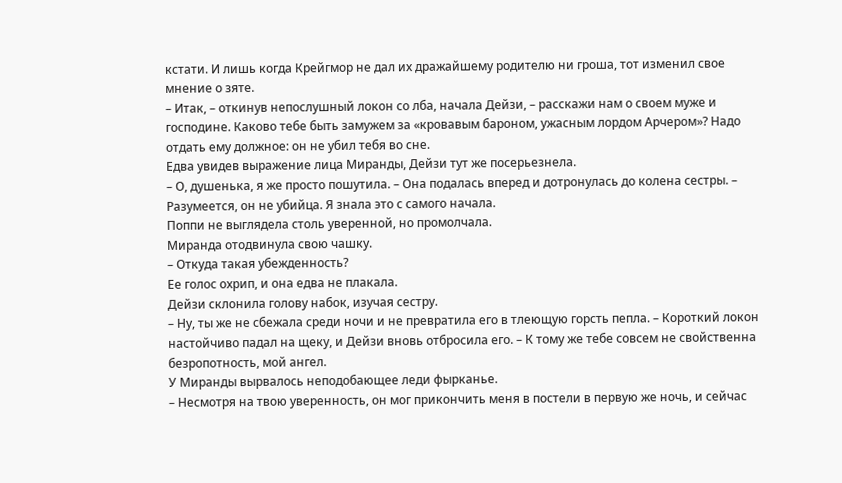кстати. И лишь когда Крейгмор не дал их дражайшему родителю ни гроша, тот изменил свое мнение о зяте.
– Итак, – откинув непослушный локон со лба, начала Дейзи, – расскажи нам о своем муже и господине. Каково тебе быть замужем за «кровавым бароном, ужасным лордом Арчером»? Надо отдать ему должное: он не убил тебя во сне.
Едва увидев выражение лица Миранды, Дейзи тут же посерьезнела.
– О, душенька, я же просто пошутила. – Она подалась вперед и дотронулась до колена сестры. – Разумеется, он не убийца. Я знала это с самого начала.
Поппи не выглядела столь уверенной, но промолчала.
Миранда отодвинула свою чашку.
– Откуда такая убежденность?
Ее голос охрип, и она едва не плакала.
Дейзи склонила голову набок, изучая сестру.
– Ну, ты же не сбежала среди ночи и не превратила его в тлеющую горсть пепла. – Короткий локон настойчиво падал на щеку, и Дейзи вновь отбросила его. – К тому же тебе совсем не свойственна безропотность, мой ангел.
У Миранды вырвалось неподобающее леди фырканье.
– Несмотря на твою уверенность, он мог прикончить меня в постели в первую же ночь, и сейчас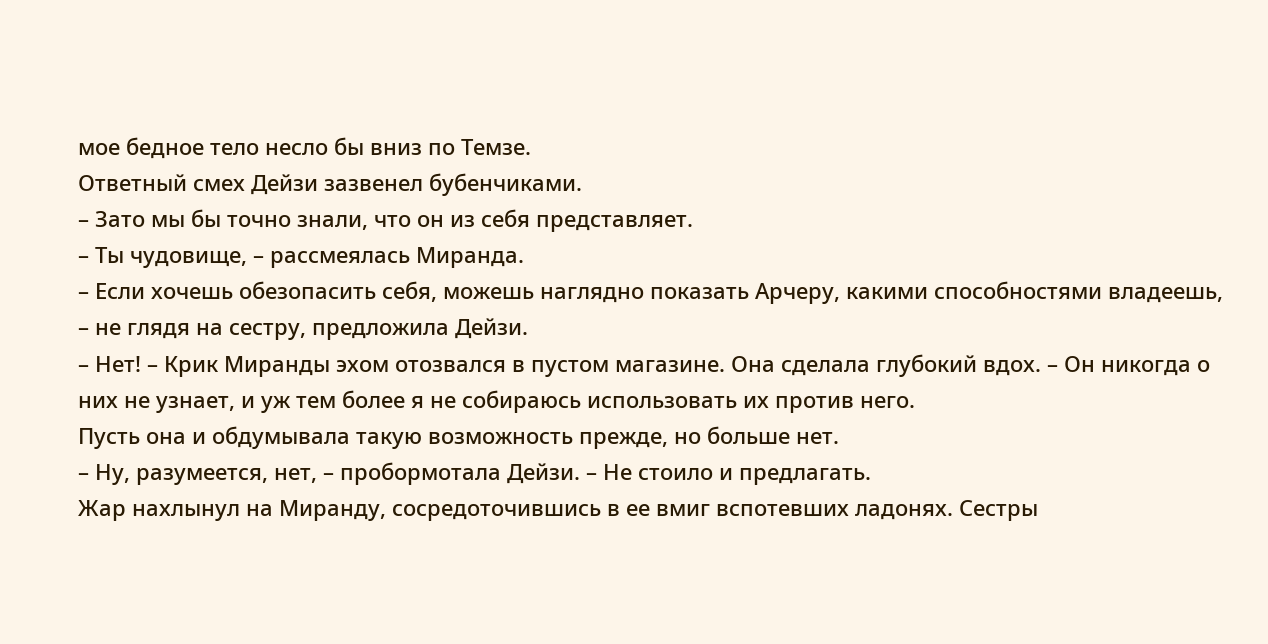мое бедное тело несло бы вниз по Темзе.
Ответный смех Дейзи зазвенел бубенчиками.
– Зато мы бы точно знали, что он из себя представляет.
– Ты чудовище, – рассмеялась Миранда.
– Если хочешь обезопасить себя, можешь наглядно показать Арчеру, какими способностями владеешь, – не глядя на сестру, предложила Дейзи.
– Нет! – Крик Миранды эхом отозвался в пустом магазине. Она сделала глубокий вдох. – Он никогда о них не узнает, и уж тем более я не собираюсь использовать их против него.
Пусть она и обдумывала такую возможность прежде, но больше нет.
– Ну, разумеется, нет, – пробормотала Дейзи. – Не стоило и предлагать.
Жар нахлынул на Миранду, сосредоточившись в ее вмиг вспотевших ладонях. Сестры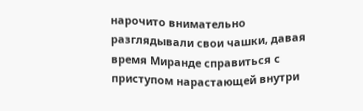нарочито внимательно разглядывали свои чашки, давая время Миранде справиться с приступом нарастающей внутри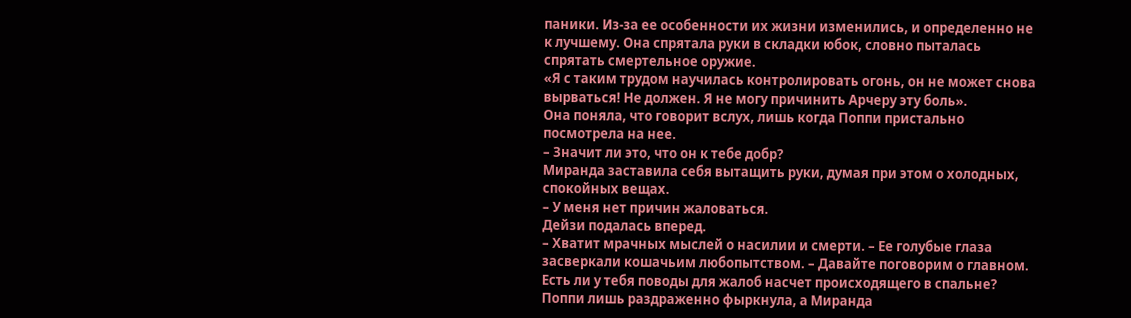паники. Из-за ее особенности их жизни изменились, и определенно не к лучшему. Она спрятала руки в складки юбок, словно пыталась спрятать смертельное оружие.
«Я с таким трудом научилась контролировать огонь, он не может снова вырваться! Не должен. Я не могу причинить Арчеру эту боль».
Она поняла, что говорит вслух, лишь когда Поппи пристально посмотрела на нее.
– Значит ли это, что он к тебе добр?
Миранда заставила себя вытащить руки, думая при этом о холодных, спокойных вещах.
– У меня нет причин жаловаться.
Дейзи подалась вперед.
– Хватит мрачных мыслей о насилии и смерти. – Ее голубые глаза засверкали кошачьим любопытством. – Давайте поговорим о главном. Есть ли у тебя поводы для жалоб насчет происходящего в спальне?
Поппи лишь раздраженно фыркнула, а Миранда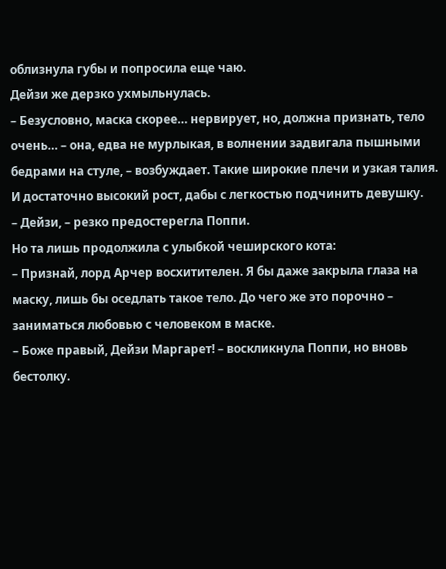облизнула губы и попросила еще чаю.
Дейзи же дерзко ухмыльнулась.
– Безусловно, маска скорее… нервирует, но, должна признать, тело очень… – она, едва не мурлыкая, в волнении задвигала пышными бедрами на стуле, – возбуждает. Такие широкие плечи и узкая талия. И достаточно высокий рост, дабы с легкостью подчинить девушку.
– Дейзи, – резко предостерегла Поппи.
Но та лишь продолжила с улыбкой чеширского кота:
– Признай, лорд Арчер восхитителен. Я бы даже закрыла глаза на маску, лишь бы оседлать такое тело. До чего же это порочно – заниматься любовью с человеком в маске.
– Боже правый, Дейзи Маргарет! – воскликнула Поппи, но вновь бестолку.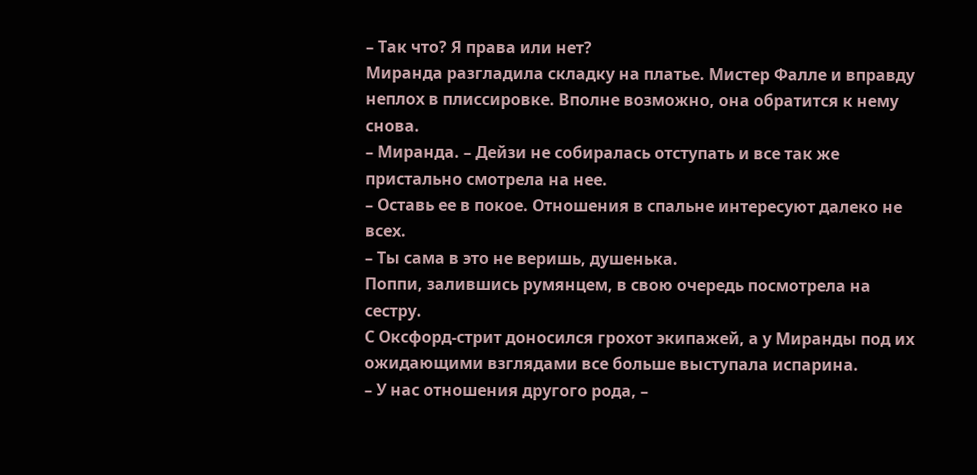– Так что? Я права или нет?
Миранда разгладила складку на платье. Мистер Фалле и вправду неплох в плиссировке. Вполне возможно, она обратится к нему снова.
– Миранда. – Дейзи не собиралась отступать и все так же пристально смотрела на нее.
– Оставь ее в покое. Отношения в спальне интересуют далеко не всех.
– Ты сама в это не веришь, душенька.
Поппи, залившись румянцем, в свою очередь посмотрела на сестру.
С Оксфорд-стрит доносился грохот экипажей, а у Миранды под их ожидающими взглядами все больше выступала испарина.
– У нас отношения другого рода, –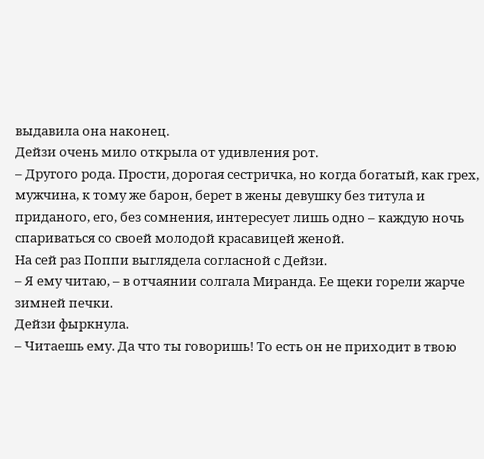выдавила она наконец.
Дейзи очень мило открыла от удивления рот.
– Другого рода. Прости, дорогая сестричка, но когда богатый, как грех, мужчина, к тому же барон, берет в жены девушку без титула и приданого, его, без сомнения, интересует лишь одно – каждую ночь спариваться со своей молодой красавицей женой.
На сей раз Поппи выглядела согласной с Дейзи.
– Я ему читаю, – в отчаянии солгала Миранда. Ее щеки горели жарче зимней печки.
Дейзи фыркнула.
– Читаешь ему. Да что ты говоришь! То есть он не приходит в твою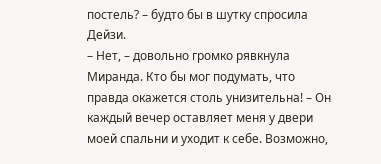постель? – будто бы в шутку спросила Дейзи.
– Нет, – довольно громко рявкнула Миранда. Кто бы мог подумать, что правда окажется столь унизительна! – Он каждый вечер оставляет меня у двери моей спальни и уходит к себе. Возможно,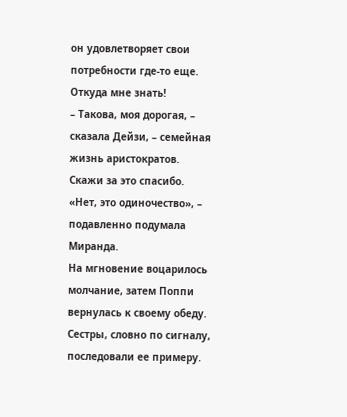он удовлетворяет свои потребности где-то еще. Откуда мне знать!
– Такова, моя дорогая, – сказала Дейзи, – семейная жизнь аристократов. Скажи за это спасибо.
«Нет, это одиночество», – подавленно подумала Миранда.
На мгновение воцарилось молчание, затем Поппи вернулась к своему обеду. Сестры, словно по сигналу, последовали ее примеру.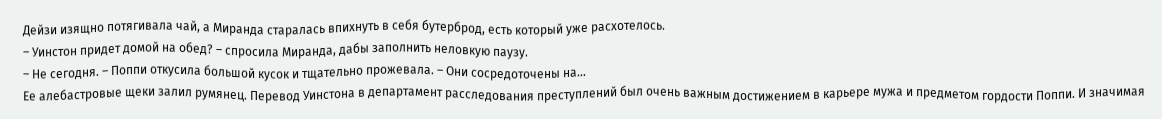Дейзи изящно потягивала чай, а Миранда старалась впихнуть в себя бутерброд, есть который уже расхотелось.
– Уинстон придет домой на обед? – спросила Миранда, дабы заполнить неловкую паузу.
– Не сегодня. – Поппи откусила большой кусок и тщательно прожевала. – Они сосредоточены на…
Ее алебастровые щеки залил румянец. Перевод Уинстона в департамент расследования преступлений был очень важным достижением в карьере мужа и предметом гордости Поппи. И значимая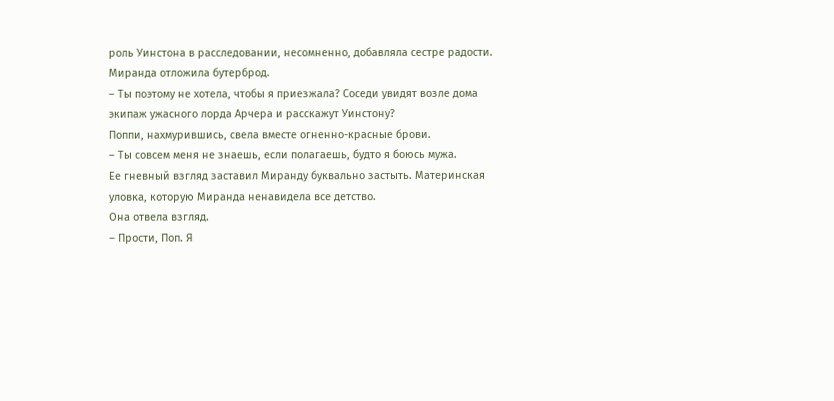роль Уинстона в расследовании, несомненно, добавляла сестре радости.
Миранда отложила бутерброд.
– Ты поэтому не хотела, чтобы я приезжала? Соседи увидят возле дома экипаж ужасного лорда Арчера и расскажут Уинстону?
Поппи, нахмурившись, свела вместе огненно-красные брови.
– Ты совсем меня не знаешь, если полагаешь, будто я боюсь мужа.
Ее гневный взгляд заставил Миранду буквально застыть. Материнская уловка, которую Миранда ненавидела все детство.
Она отвела взгляд.
– Прости, Поп. Я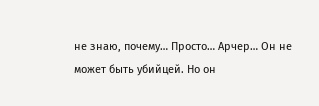не знаю, почему… Просто… Арчер… Он не может быть убийцей. Но он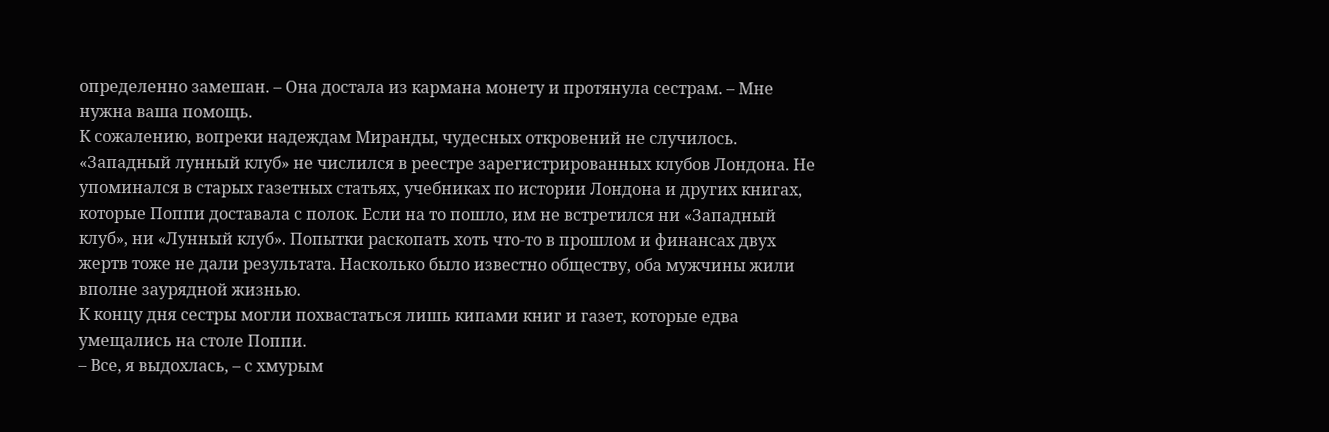определенно замешан. – Она достала из кармана монету и протянула сестрам. – Мне нужна ваша помощь.
К сожалению, вопреки надеждам Миранды, чудесных откровений не случилось. «Западный лунный клуб» не числился в реестре зарегистрированных клубов Лондона. Не упоминался в старых газетных статьях, учебниках по истории Лондона и других книгах, которые Поппи доставала с полок. Если на то пошло, им не встретился ни «Западный клуб», ни «Лунный клуб». Попытки раскопать хоть что-то в прошлом и финансах двух жертв тоже не дали результата. Насколько было известно обществу, оба мужчины жили вполне заурядной жизнью.
К концу дня сестры могли похвастаться лишь кипами книг и газет, которые едва умещались на столе Поппи.
– Все, я выдохлась, – с хмурым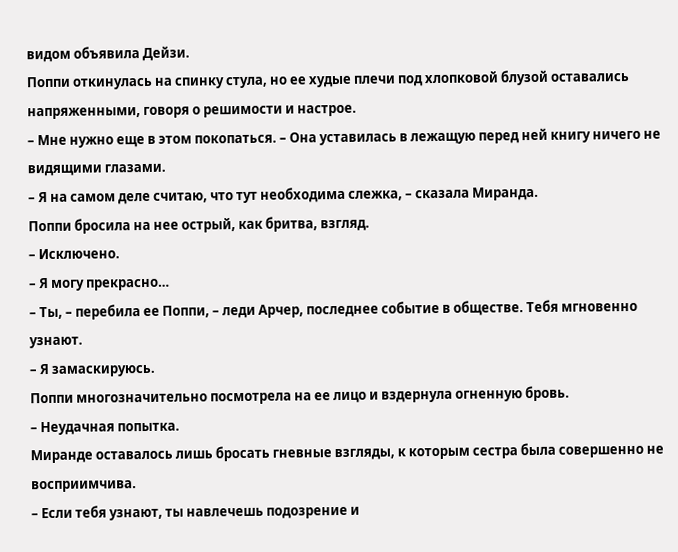видом объявила Дейзи.
Поппи откинулась на спинку стула, но ее худые плечи под хлопковой блузой оставались напряженными, говоря о решимости и настрое.
– Мне нужно еще в этом покопаться. – Она уставилась в лежащую перед ней книгу ничего не видящими глазами.
– Я на самом деле считаю, что тут необходима слежка, – сказала Миранда.
Поппи бросила на нее острый, как бритва, взгляд.
– Исключено.
– Я могу прекрасно…
– Ты, – перебила ее Поппи, – леди Арчер, последнее событие в обществе. Тебя мгновенно узнают.
– Я замаскируюсь.
Поппи многозначительно посмотрела на ее лицо и вздернула огненную бровь.
– Неудачная попытка.
Миранде оставалось лишь бросать гневные взгляды, к которым сестра была совершенно не восприимчива.
– Если тебя узнают, ты навлечешь подозрение и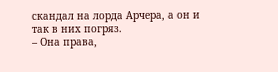скандал на лорда Арчера, а он и так в них погряз.
– Она права,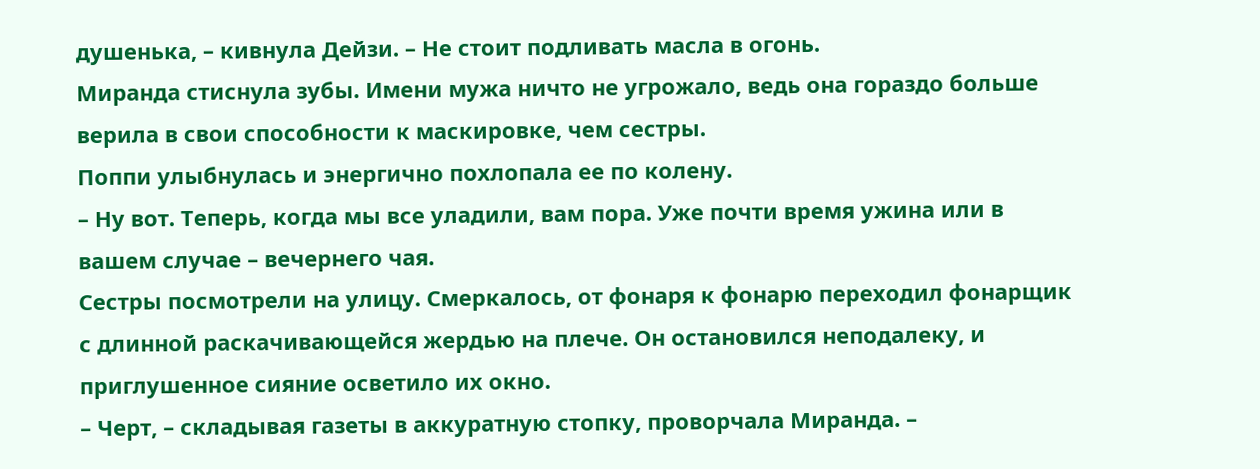душенька, – кивнула Дейзи. – Не стоит подливать масла в огонь.
Миранда стиснула зубы. Имени мужа ничто не угрожало, ведь она гораздо больше верила в свои способности к маскировке, чем сестры.
Поппи улыбнулась и энергично похлопала ее по колену.
– Ну вот. Теперь, когда мы все уладили, вам пора. Уже почти время ужина или в вашем случае – вечернего чая.
Сестры посмотрели на улицу. Смеркалось, от фонаря к фонарю переходил фонарщик с длинной раскачивающейся жердью на плече. Он остановился неподалеку, и приглушенное сияние осветило их окно.
– Черт, – складывая газеты в аккуратную стопку, проворчала Миранда. –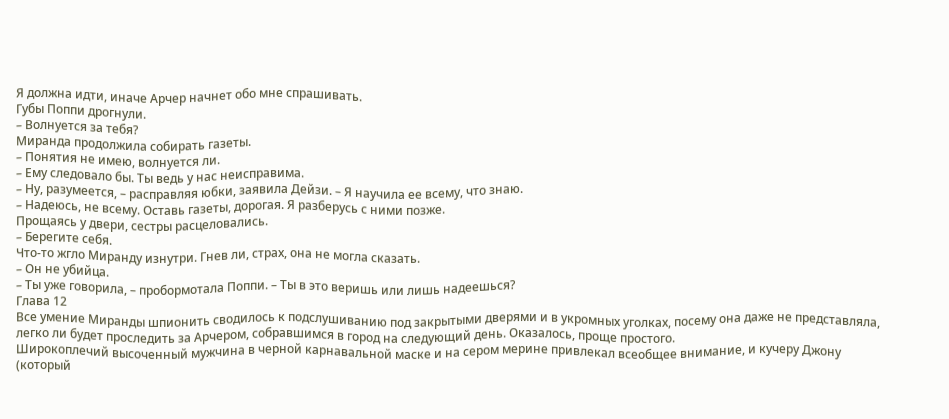Я должна идти, иначе Арчер начнет обо мне спрашивать.
Губы Поппи дрогнули.
– Волнуется за тебя?
Миранда продолжила собирать газеты.
– Понятия не имею, волнуется ли.
– Ему следовало бы. Ты ведь у нас неисправима.
– Ну, разумеется, – расправляя юбки, заявила Дейзи. – Я научила ее всему, что знаю.
– Надеюсь, не всему. Оставь газеты, дорогая. Я разберусь с ними позже.
Прощаясь у двери, сестры расцеловались.
– Берегите себя.
Что-то жгло Миранду изнутри. Гнев ли, страх, она не могла сказать.
– Он не убийца.
– Ты уже говорила, – пробормотала Поппи. – Ты в это веришь или лишь надеешься?
Глава 12
Все умение Миранды шпионить сводилось к подслушиванию под закрытыми дверями и в укромных уголках, посему она даже не представляла, легко ли будет проследить за Арчером, собравшимся в город на следующий день. Оказалось, проще простого.
Широкоплечий высоченный мужчина в черной карнавальной маске и на сером мерине привлекал всеобщее внимание, и кучеру Джону (который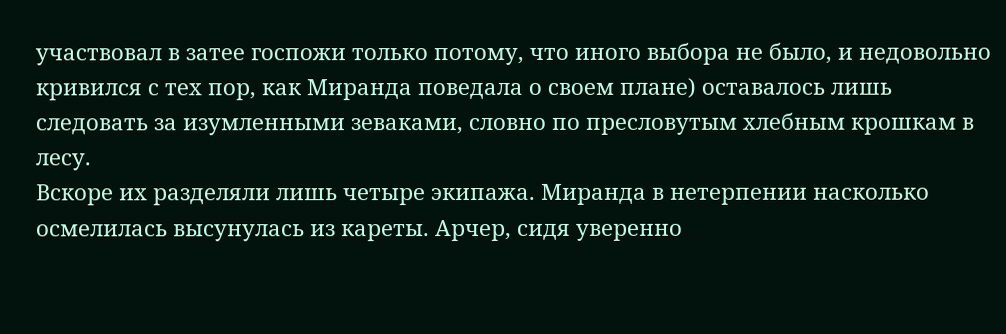участвовал в затее госпожи только потому, что иного выбора не было, и недовольно кривился с тех пор, как Миранда поведала о своем плане) оставалось лишь следовать за изумленными зеваками, словно по пресловутым хлебным крошкам в лесу.
Вскоре их разделяли лишь четыре экипажа. Миранда в нетерпении насколько осмелилась высунулась из кареты. Арчер, сидя уверенно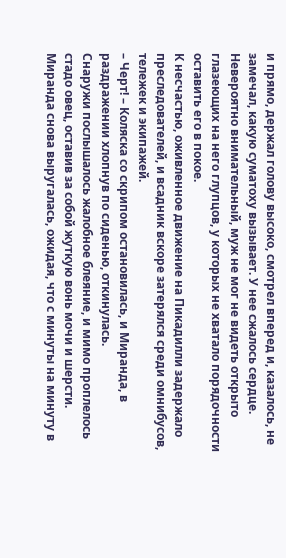и прямо, держал голову высоко, смотрел вперед и, казалось, не замечал, какую суматоху вызывает. У нее сжалось сердце. Невероятно внимательный, муж не мог не видеть открыто глазеющих на него глупцов, у которых не хватало порядочности оставить его в покое.
К несчастью, оживленное движение на Пикадилли задержало преследователей, и всадник вскоре затерялся среди омнибусов, тележек и экипажей.
– Черт! – Коляска со скрипом остановилась, и Миранда, в раздражении хлопнув по сиденью, откинулась.
Снаружи послышалось жалобное блеяние, и мимо проплелось стадо овец, оставив за собой жуткую вонь мочи и шерсти. Миранда снова выругалась, ожидая, что с минуты на минуту в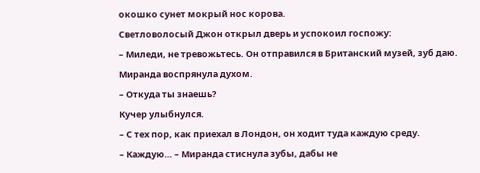окошко сунет мокрый нос корова.
Светловолосый Джон открыл дверь и успокоил госпожу:
– Миледи, не тревожьтесь. Он отправился в Британский музей, зуб даю.
Миранда воспрянула духом.
– Откуда ты знаешь?
Кучер улыбнулся.
– С тех пор, как приехал в Лондон, он ходит туда каждую среду.
– Каждую… – Миранда стиснула зубы, дабы не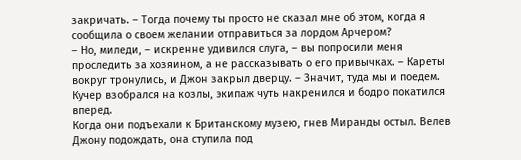закричать. – Тогда почему ты просто не сказал мне об этом, когда я сообщила о своем желании отправиться за лордом Арчером?
– Но, миледи, – искренне удивился слуга, – вы попросили меня проследить за хозяином, а не рассказывать о его привычках. – Кареты вокруг тронулись, и Джон закрыл дверцу. – Значит, туда мы и поедем.
Кучер взобрался на козлы, экипаж чуть накренился и бодро покатился вперед.
Когда они подъехали к Британскому музею, гнев Миранды остыл. Велев Джону подождать, она ступила под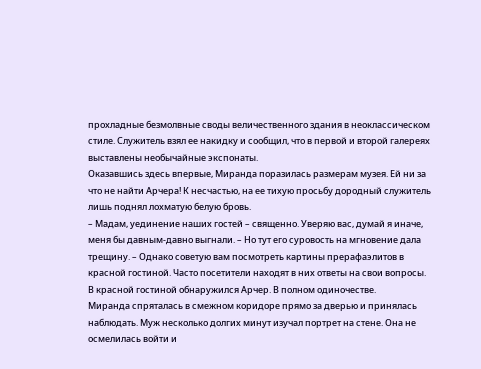прохладные безмолвные своды величественного здания в неоклассическом стиле. Служитель взял ее накидку и сообщил, что в первой и второй галереях выставлены необычайные экспонаты.
Оказавшись здесь впервые, Миранда поразилась размерам музея. Ей ни за что не найти Арчера! К несчастью, на ее тихую просьбу дородный служитель лишь поднял лохматую белую бровь.
– Мадам, уединение наших гостей – священно. Уверяю вас, думай я иначе, меня бы давным-давно выгнали. – Но тут его суровость на мгновение дала трещину. – Однако советую вам посмотреть картины прерафаэлитов в красной гостиной. Часто посетители находят в них ответы на свои вопросы.
В красной гостиной обнаружился Арчер. В полном одиночестве.
Миранда спряталась в смежном коридоре прямо за дверью и принялась наблюдать. Муж несколько долгих минут изучал портрет на стене. Она не осмелилась войти и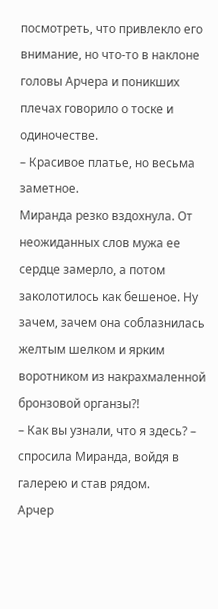посмотреть, что привлекло его внимание, но что-то в наклоне головы Арчера и поникших плечах говорило о тоске и одиночестве.
– Красивое платье, но весьма заметное.
Миранда резко вздохнула. От неожиданных слов мужа ее сердце замерло, а потом заколотилось как бешеное. Ну зачем, зачем она соблазнилась желтым шелком и ярким воротником из накрахмаленной бронзовой органзы?!
– Как вы узнали, что я здесь? – спросила Миранда, войдя в галерею и став рядом.
Арчер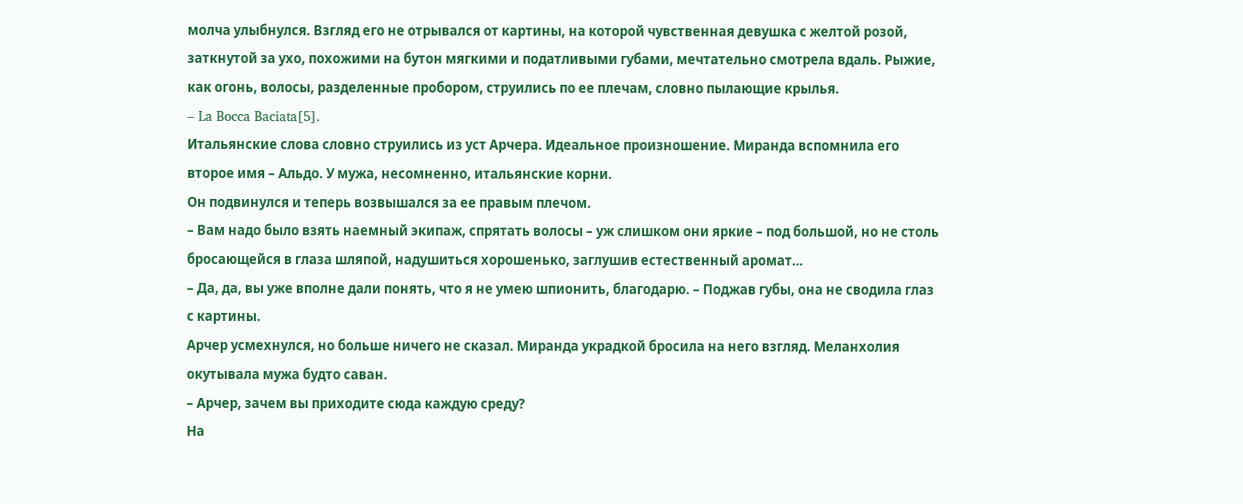молча улыбнулся. Взгляд его не отрывался от картины, на которой чувственная девушка с желтой розой, заткнутой за ухо, похожими на бутон мягкими и податливыми губами, мечтательно смотрела вдаль. Рыжие, как огонь, волосы, разделенные пробором, струились по ее плечам, словно пылающие крылья.
– La Bocca Baciata[5].
Итальянские слова словно струились из уст Арчера. Идеальное произношение. Миранда вспомнила его второе имя – Альдо. У мужа, несомненно, итальянские корни.
Он подвинулся и теперь возвышался за ее правым плечом.
– Вам надо было взять наемный экипаж, спрятать волосы – уж слишком они яркие – под большой, но не столь бросающейся в глаза шляпой, надушиться хорошенько, заглушив естественный аромат…
– Да, да, вы уже вполне дали понять, что я не умею шпионить, благодарю. – Поджав губы, она не сводила глаз с картины.
Арчер усмехнулся, но больше ничего не сказал. Миранда украдкой бросила на него взгляд. Меланхолия окутывала мужа будто саван.
– Арчер, зачем вы приходите сюда каждую среду?
На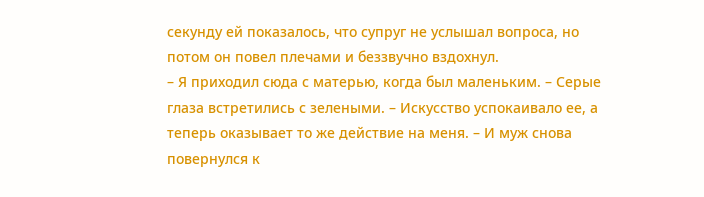секунду ей показалось, что супруг не услышал вопроса, но потом он повел плечами и беззвучно вздохнул.
– Я приходил сюда с матерью, когда был маленьким. – Серые глаза встретились с зелеными. – Искусство успокаивало ее, а теперь оказывает то же действие на меня. – И муж снова повернулся к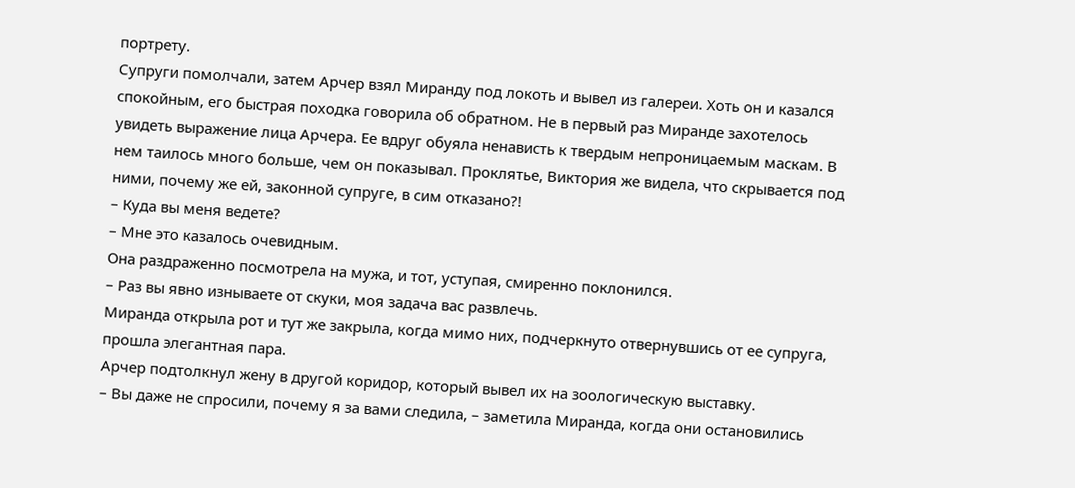портрету.
Супруги помолчали, затем Арчер взял Миранду под локоть и вывел из галереи. Хоть он и казался спокойным, его быстрая походка говорила об обратном. Не в первый раз Миранде захотелось увидеть выражение лица Арчера. Ее вдруг обуяла ненависть к твердым непроницаемым маскам. В нем таилось много больше, чем он показывал. Проклятье, Виктория же видела, что скрывается под ними, почему же ей, законной супруге, в сим отказано?!
– Куда вы меня ведете?
– Мне это казалось очевидным.
Она раздраженно посмотрела на мужа, и тот, уступая, смиренно поклонился.
– Раз вы явно изнываете от скуки, моя задача вас развлечь.
Миранда открыла рот и тут же закрыла, когда мимо них, подчеркнуто отвернувшись от ее супруга, прошла элегантная пара.
Арчер подтолкнул жену в другой коридор, который вывел их на зоологическую выставку.
– Вы даже не спросили, почему я за вами следила, – заметила Миранда, когда они остановились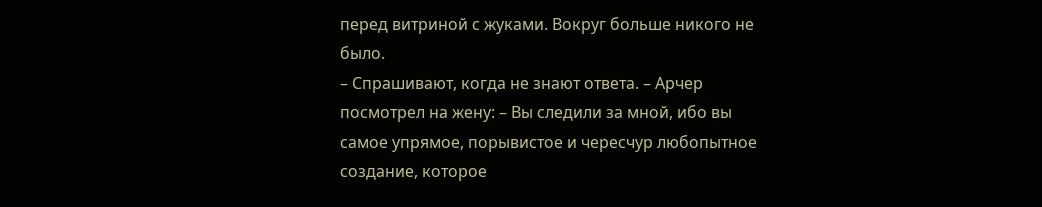перед витриной с жуками. Вокруг больше никого не было.
– Спрашивают, когда не знают ответа. – Арчер посмотрел на жену: – Вы следили за мной, ибо вы самое упрямое, порывистое и чересчур любопытное создание, которое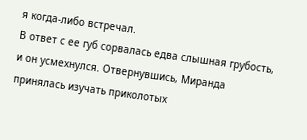я когда-либо встречал.
В ответ с ее губ сорвалась едва слышная грубость, и он усмехнулся. Отвернувшись, Миранда принялась изучать приколотых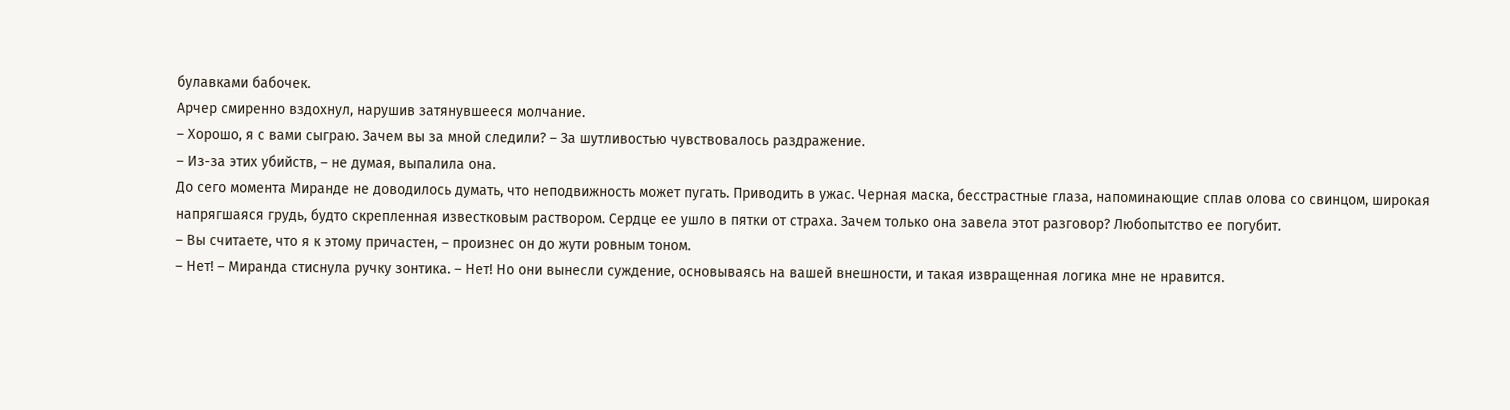булавками бабочек.
Арчер смиренно вздохнул, нарушив затянувшееся молчание.
– Хорошо, я с вами сыграю. Зачем вы за мной следили? – За шутливостью чувствовалось раздражение.
– Из-за этих убийств, – не думая, выпалила она.
До сего момента Миранде не доводилось думать, что неподвижность может пугать. Приводить в ужас. Черная маска, бесстрастные глаза, напоминающие сплав олова со свинцом, широкая напрягшаяся грудь, будто скрепленная известковым раствором. Сердце ее ушло в пятки от страха. Зачем только она завела этот разговор? Любопытство ее погубит.
– Вы считаете, что я к этому причастен, – произнес он до жути ровным тоном.
– Нет! – Миранда стиснула ручку зонтика. – Нет! Но они вынесли суждение, основываясь на вашей внешности, и такая извращенная логика мне не нравится.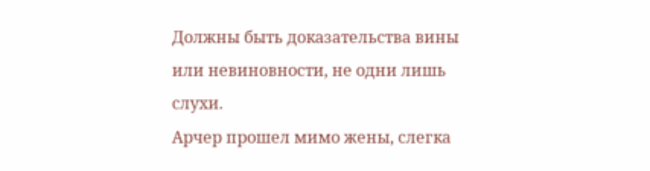Должны быть доказательства вины или невиновности, не одни лишь слухи.
Арчер прошел мимо жены, слегка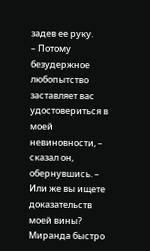задев ее руку.
– Потому безудержное любопытство заставляет вас удостовериться в моей невиновности, – сказал он, обернувшись. – Или же вы ищете доказательств моей вины?
Миранда быстро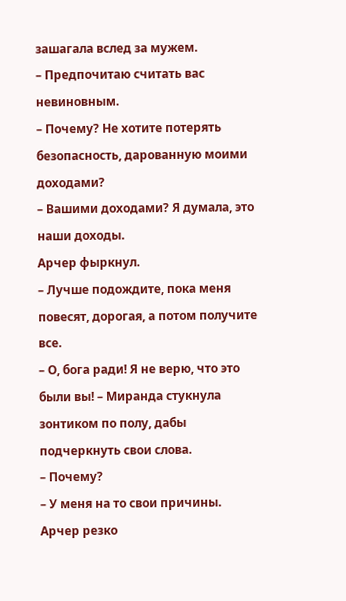зашагала вслед за мужем.
– Предпочитаю считать вас невиновным.
– Почему? Не хотите потерять безопасность, дарованную моими доходами?
– Вашими доходами? Я думала, это наши доходы.
Арчер фыркнул.
– Лучше подождите, пока меня повесят, дорогая, а потом получите все.
– О, бога ради! Я не верю, что это были вы! – Миранда стукнула зонтиком по полу, дабы подчеркнуть свои слова.
– Почему?
– У меня на то свои причины.
Арчер резко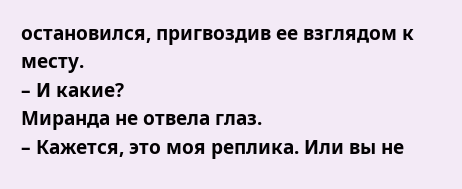остановился, пригвоздив ее взглядом к месту.
– И какие?
Миранда не отвела глаз.
– Кажется, это моя реплика. Или вы не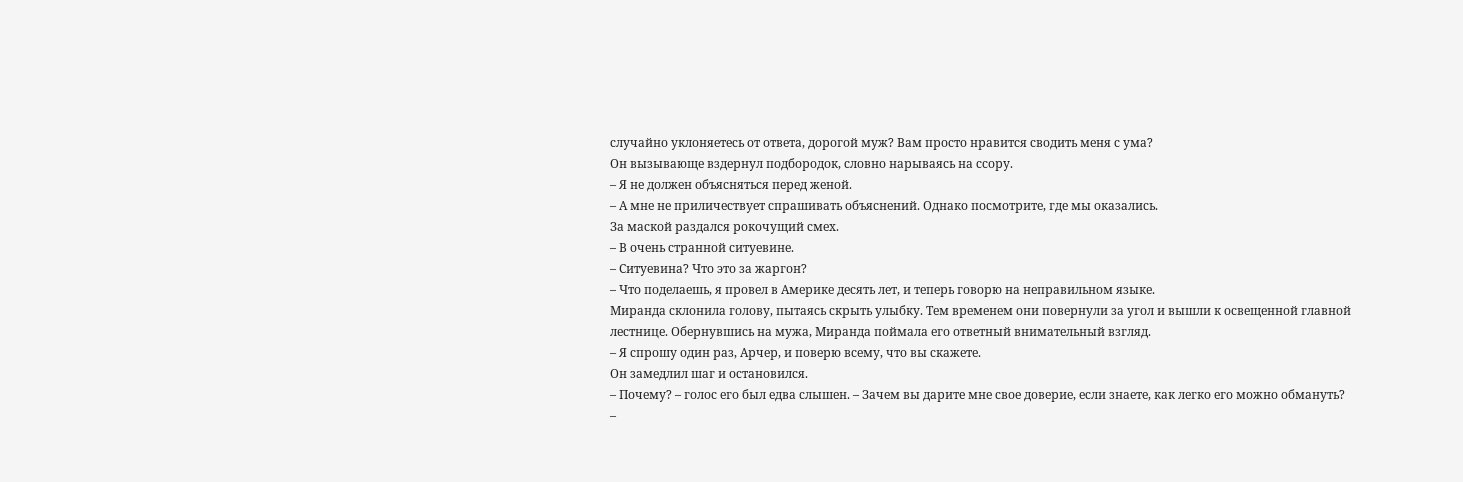случайно уклоняетесь от ответа, дорогой муж? Вам просто нравится сводить меня с ума?
Он вызывающе вздернул подбородок, словно нарываясь на ссору.
– Я не должен объясняться перед женой.
– А мне не приличествует спрашивать объяснений. Однако посмотрите, где мы оказались.
За маской раздался рокочущий смех.
– В очень странной ситуевине.
– Ситуевина? Что это за жаргон?
– Что поделаешь, я провел в Америке десять лет, и теперь говорю на неправильном языке.
Миранда склонила голову, пытаясь скрыть улыбку. Тем временем они повернули за угол и вышли к освещенной главной лестнице. Обернувшись на мужа, Миранда поймала его ответный внимательный взгляд.
– Я спрошу один раз, Арчер, и поверю всему, что вы скажете.
Он замедлил шаг и остановился.
– Почему? – голос его был едва слышен. – Зачем вы дарите мне свое доверие, если знаете, как легко его можно обмануть?
–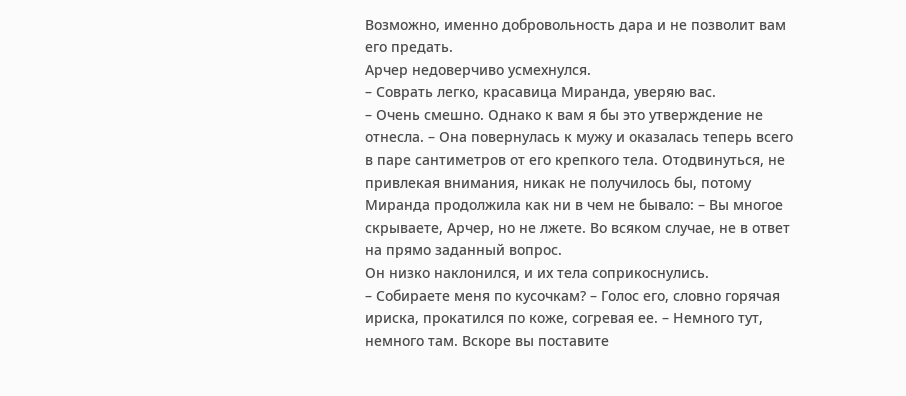Возможно, именно добровольность дара и не позволит вам его предать.
Арчер недоверчиво усмехнулся.
– Соврать легко, красавица Миранда, уверяю вас.
– Очень смешно. Однако к вам я бы это утверждение не отнесла. – Она повернулась к мужу и оказалась теперь всего в паре сантиметров от его крепкого тела. Отодвинуться, не привлекая внимания, никак не получилось бы, потому Миранда продолжила как ни в чем не бывало: – Вы многое скрываете, Арчер, но не лжете. Во всяком случае, не в ответ на прямо заданный вопрос.
Он низко наклонился, и их тела соприкоснулись.
– Собираете меня по кусочкам? – Голос его, словно горячая ириска, прокатился по коже, согревая ее. – Немного тут, немного там. Вскоре вы поставите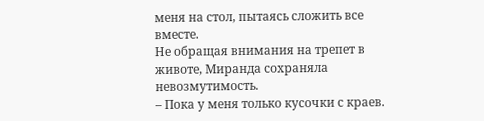меня на стол, пытаясь сложить все вместе.
Не обращая внимания на трепет в животе, Миранда сохраняла невозмутимость.
– Пока у меня только кусочки с краев.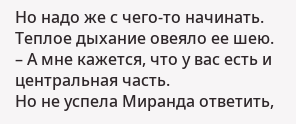Но надо же с чего-то начинать.
Теплое дыхание овеяло ее шею.
– А мне кажется, что у вас есть и центральная часть.
Но не успела Миранда ответить,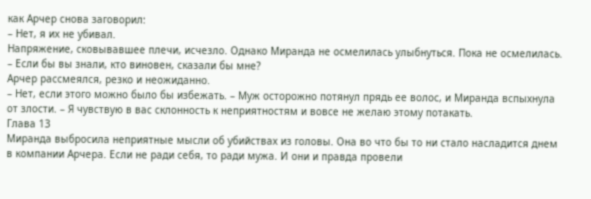как Арчер снова заговорил:
– Нет, я их не убивал.
Напряжение, сковывавшее плечи, исчезло. Однако Миранда не осмелилась улыбнуться. Пока не осмелилась.
– Если бы вы знали, кто виновен, сказали бы мне?
Арчер рассмеялся, резко и неожиданно.
– Нет, если этого можно было бы избежать. – Муж осторожно потянул прядь ее волос, и Миранда вспыхнула от злости. – Я чувствую в вас склонность к неприятностям и вовсе не желаю этому потакать.
Глава 13
Миранда выбросила неприятные мысли об убийствах из головы. Она во что бы то ни стало насладится днем в компании Арчера. Если не ради себя, то ради мужа. И они и правда провели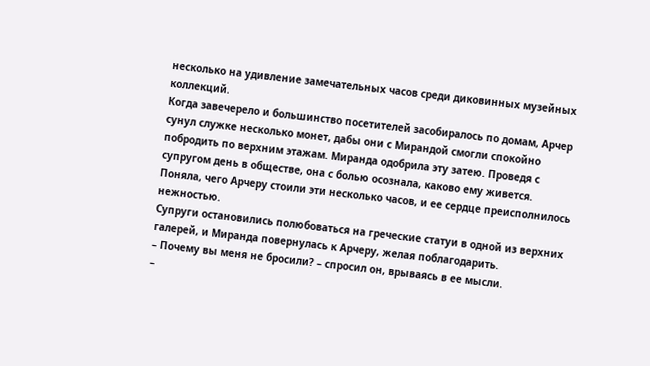несколько на удивление замечательных часов среди диковинных музейных коллекций.
Когда завечерело и большинство посетителей засобиралось по домам, Арчер сунул служке несколько монет, дабы они с Мирандой смогли спокойно побродить по верхним этажам. Миранда одобрила эту затею. Проведя с супругом день в обществе, она с болью осознала, каково ему живется. Поняла, чего Арчеру стоили эти несколько часов, и ее сердце преисполнилось нежностью.
Супруги остановились полюбоваться на греческие статуи в одной из верхних галерей, и Миранда повернулась к Арчеру, желая поблагодарить.
– Почему вы меня не бросили? – спросил он, врываясь в ее мысли.
–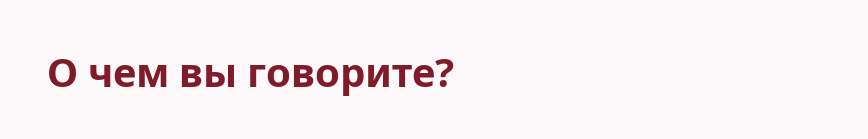О чем вы говорите?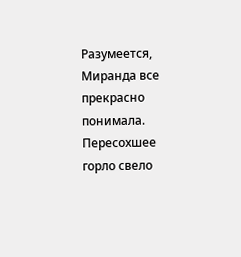Разумеется, Миранда все прекрасно понимала. Пересохшее горло свело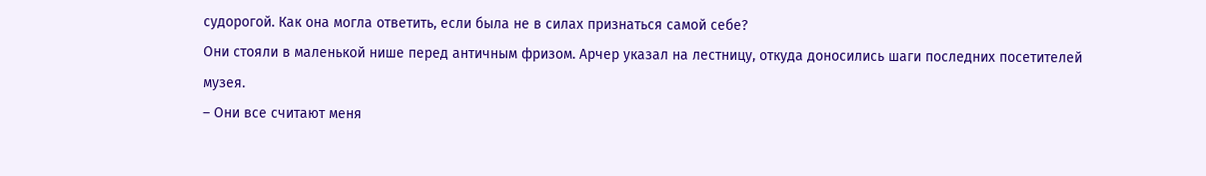судорогой. Как она могла ответить, если была не в силах признаться самой себе?
Они стояли в маленькой нише перед античным фризом. Арчер указал на лестницу, откуда доносились шаги последних посетителей музея.
– Они все считают меня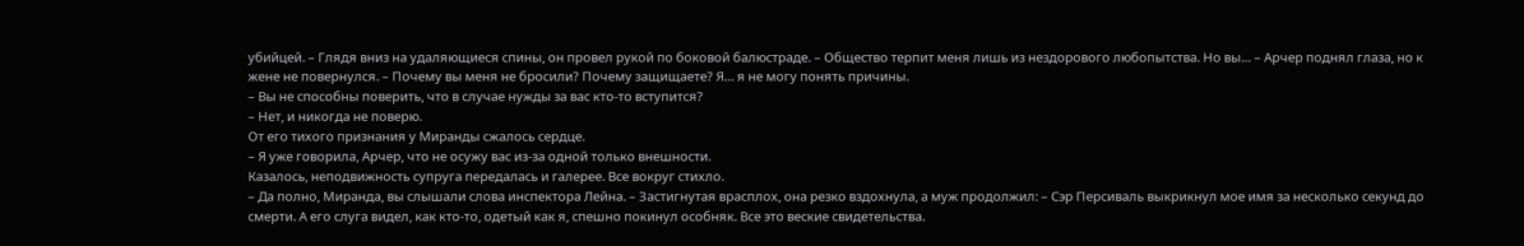убийцей. – Глядя вниз на удаляющиеся спины, он провел рукой по боковой балюстраде. – Общество терпит меня лишь из нездорового любопытства. Но вы… – Арчер поднял глаза, но к жене не повернулся. – Почему вы меня не бросили? Почему защищаете? Я… я не могу понять причины.
– Вы не способны поверить, что в случае нужды за вас кто-то вступится?
– Нет, и никогда не поверю.
От его тихого признания у Миранды сжалось сердце.
– Я уже говорила, Арчер, что не осужу вас из-за одной только внешности.
Казалось, неподвижность супруга передалась и галерее. Все вокруг стихло.
– Да полно, Миранда, вы слышали слова инспектора Лейна. – Застигнутая врасплох, она резко вздохнула, а муж продолжил: – Сэр Персиваль выкрикнул мое имя за несколько секунд до смерти. А его слуга видел, как кто-то, одетый как я, спешно покинул особняк. Все это веские свидетельства.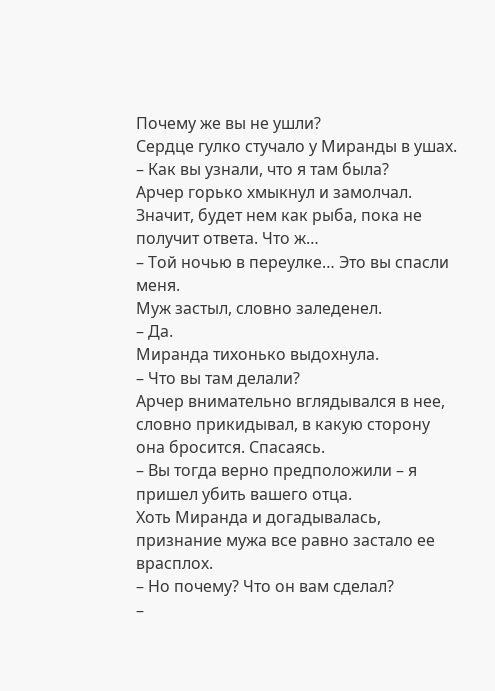Почему же вы не ушли?
Сердце гулко стучало у Миранды в ушах.
– Как вы узнали, что я там была?
Арчер горько хмыкнул и замолчал. Значит, будет нем как рыба, пока не получит ответа. Что ж…
– Той ночью в переулке… Это вы спасли меня.
Муж застыл, словно заледенел.
– Да.
Миранда тихонько выдохнула.
– Что вы там делали?
Арчер внимательно вглядывался в нее, словно прикидывал, в какую сторону она бросится. Спасаясь.
– Вы тогда верно предположили – я пришел убить вашего отца.
Хоть Миранда и догадывалась, признание мужа все равно застало ее врасплох.
– Но почему? Что он вам сделал?
–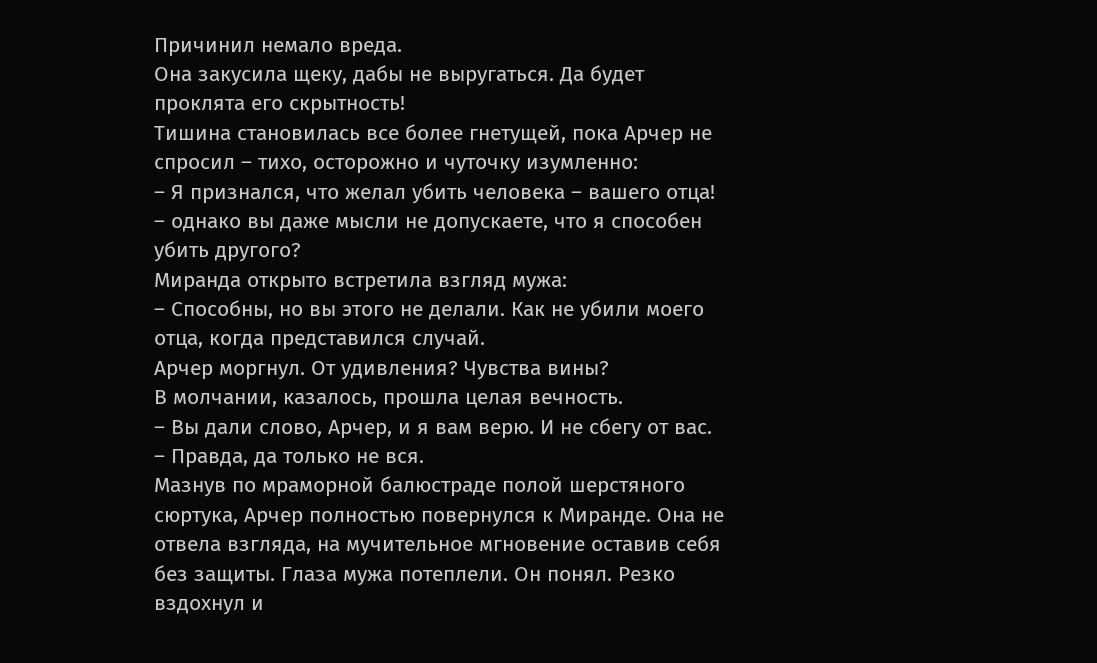Причинил немало вреда.
Она закусила щеку, дабы не выругаться. Да будет проклята его скрытность!
Тишина становилась все более гнетущей, пока Арчер не спросил – тихо, осторожно и чуточку изумленно:
– Я признался, что желал убить человека – вашего отца! – однако вы даже мысли не допускаете, что я способен убить другого?
Миранда открыто встретила взгляд мужа:
– Способны, но вы этого не делали. Как не убили моего отца, когда представился случай.
Арчер моргнул. От удивления? Чувства вины?
В молчании, казалось, прошла целая вечность.
– Вы дали слово, Арчер, и я вам верю. И не сбегу от вас. – Правда, да только не вся.
Мазнув по мраморной балюстраде полой шерстяного сюртука, Арчер полностью повернулся к Миранде. Она не отвела взгляда, на мучительное мгновение оставив себя без защиты. Глаза мужа потеплели. Он понял. Резко вздохнул и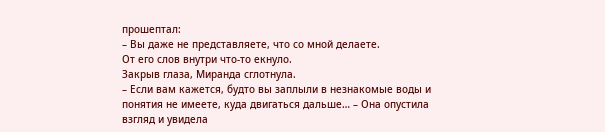прошептал:
– Вы даже не представляете, что со мной делаете.
От его слов внутри что-то екнуло.
Закрыв глаза, Миранда сглотнула.
– Если вам кажется, будто вы заплыли в незнакомые воды и понятия не имеете, куда двигаться дальше… – Она опустила взгляд и увидела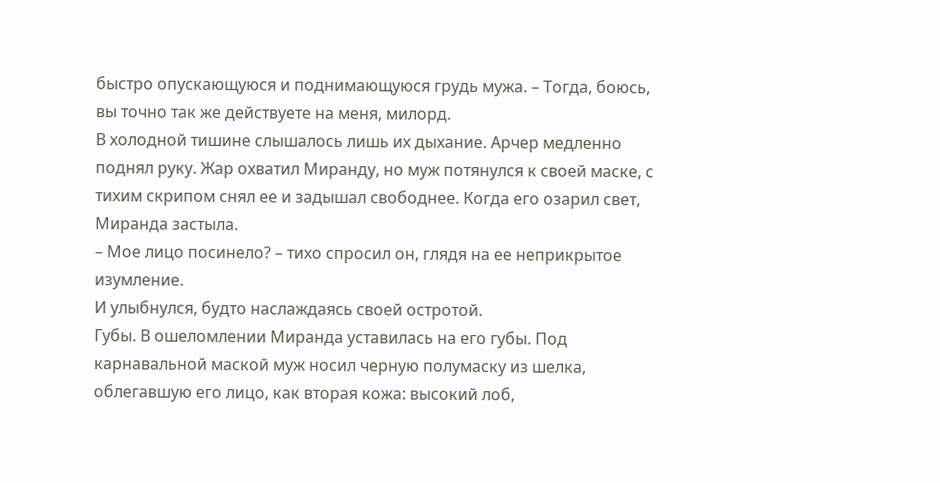быстро опускающуюся и поднимающуюся грудь мужа. – Тогда, боюсь, вы точно так же действуете на меня, милорд.
В холодной тишине слышалось лишь их дыхание. Арчер медленно поднял руку. Жар охватил Миранду, но муж потянулся к своей маске, с тихим скрипом снял ее и задышал свободнее. Когда его озарил свет, Миранда застыла.
– Мое лицо посинело? – тихо спросил он, глядя на ее неприкрытое изумление.
И улыбнулся, будто наслаждаясь своей остротой.
Губы. В ошеломлении Миранда уставилась на его губы. Под карнавальной маской муж носил черную полумаску из шелка, облегавшую его лицо, как вторая кожа: высокий лоб,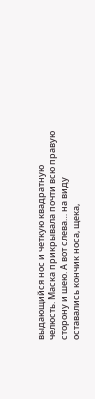выдающийся нос и четкую квадратную челюсть. Маска прикрывала почти всю правую сторону и шею. А вот слева… на виду оставались кончик носа, щека,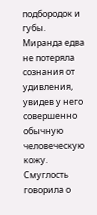подбородок и губы.
Миранда едва не потеряла сознания от удивления, увидев у него совершенно обычную человеческую кожу. Смуглость говорила о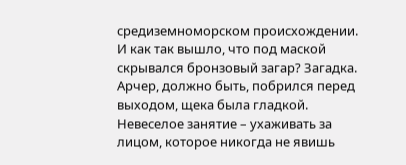средиземноморском происхождении. И как так вышло, что под маской скрывался бронзовый загар? Загадка. Арчер, должно быть, побрился перед выходом, щека была гладкой. Невеселое занятие – ухаживать за лицом, которое никогда не явишь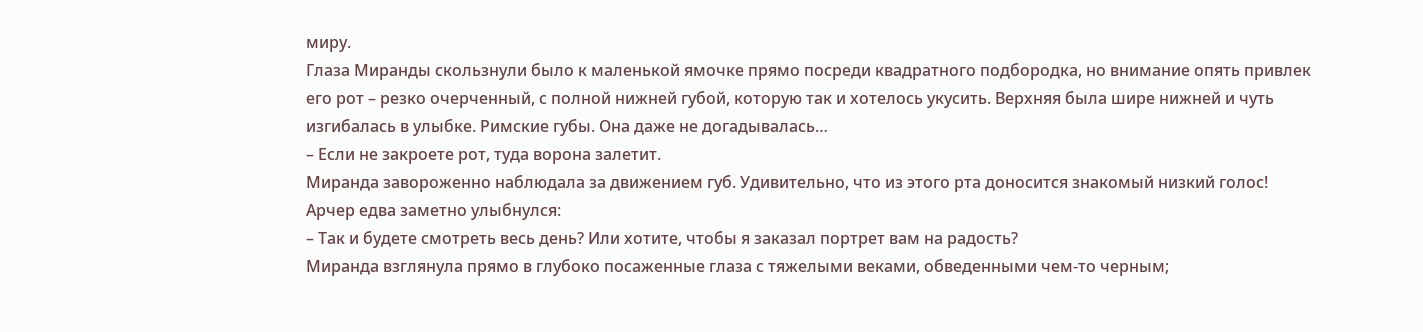миру.
Глаза Миранды скользнули было к маленькой ямочке прямо посреди квадратного подбородка, но внимание опять привлек его рот – резко очерченный, с полной нижней губой, которую так и хотелось укусить. Верхняя была шире нижней и чуть изгибалась в улыбке. Римские губы. Она даже не догадывалась…
– Если не закроете рот, туда ворона залетит.
Миранда завороженно наблюдала за движением губ. Удивительно, что из этого рта доносится знакомый низкий голос!
Арчер едва заметно улыбнулся:
– Так и будете смотреть весь день? Или хотите, чтобы я заказал портрет вам на радость?
Миранда взглянула прямо в глубоко посаженные глаза с тяжелыми веками, обведенными чем-то черным;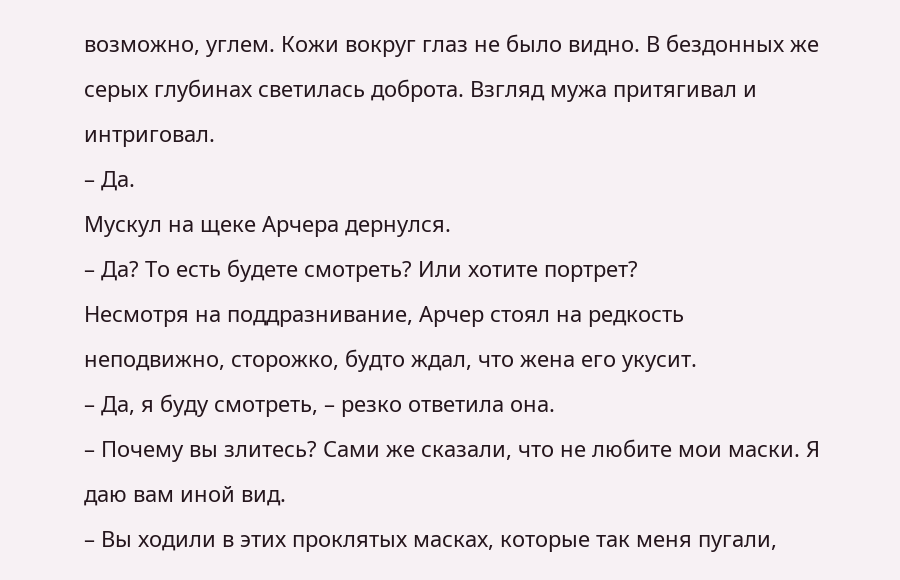возможно, углем. Кожи вокруг глаз не было видно. В бездонных же серых глубинах светилась доброта. Взгляд мужа притягивал и интриговал.
– Да.
Мускул на щеке Арчера дернулся.
– Да? То есть будете смотреть? Или хотите портрет?
Несмотря на поддразнивание, Арчер стоял на редкость неподвижно, сторожко, будто ждал, что жена его укусит.
– Да, я буду смотреть, – резко ответила она.
– Почему вы злитесь? Сами же сказали, что не любите мои маски. Я даю вам иной вид.
– Вы ходили в этих проклятых масках, которые так меня пугали,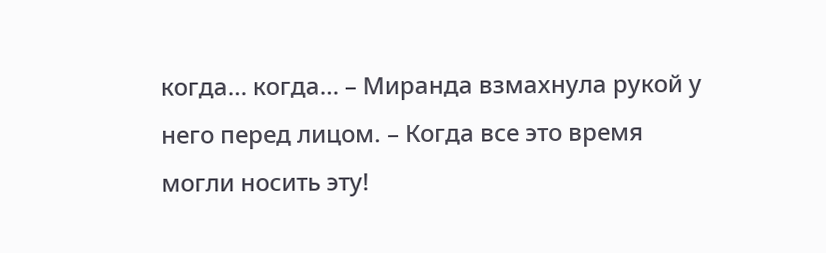когда… когда… – Миранда взмахнула рукой у него перед лицом. – Когда все это время могли носить эту!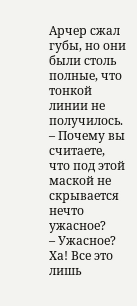Арчер сжал губы, но они были столь полные, что тонкой линии не получилось.
– Почему вы считаете, что под этой маской не скрывается нечто ужасное?
– Ужасное? Ха! Все это лишь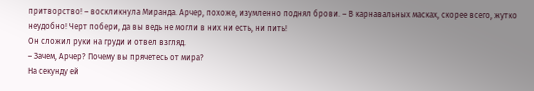притворство! – воскликнула Миранда. Арчер, похоже, изумленно поднял брови. – В карнавальных масках, скорее всего, жутко неудобно! Черт побери, да вы ведь не могли в них ни есть, ни пить!
Он сложил руки на груди и отвел взгляд.
– Зачем, Арчер? Почему вы прячетесь от мира?
На секунду ей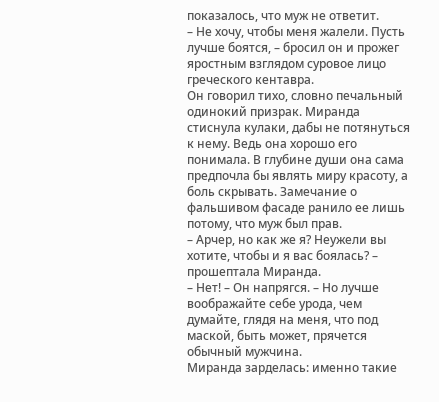показалось, что муж не ответит.
– Не хочу, чтобы меня жалели. Пусть лучше боятся, – бросил он и прожег яростным взглядом суровое лицо греческого кентавра.
Он говорил тихо, словно печальный одинокий призрак. Миранда стиснула кулаки, дабы не потянуться к нему. Ведь она хорошо его понимала. В глубине души она сама предпочла бы являть миру красоту, а боль скрывать. Замечание о фальшивом фасаде ранило ее лишь потому, что муж был прав.
– Арчер, но как же я? Неужели вы хотите, чтобы и я вас боялась? – прошептала Миранда.
– Нет! – Он напрягся. – Но лучше воображайте себе урода, чем думайте, глядя на меня, что под маской, быть может, прячется обычный мужчина.
Миранда зарделась: именно такие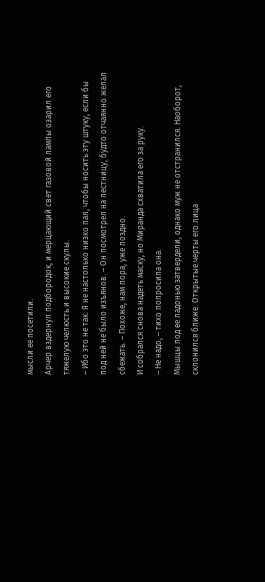мысли ее посетили.
Арчер вздернул подбородок, и мерцающий свет газовой лампы озарил его тяжелую челюсть и высокие скулы.
– Ибо это не так. Я не настолько низко пал, чтобы носить эту штуку, если бы под ней не было изъянов. – Он посмотрел на лестницу, будто отчаянно желал сбежать. – Похоже, нам пора, уже поздно.
И собрался снова надеть маску, но Миранда схватила его за руку.
– Не надо, – тихо попросила она.
Мышцы под ее ладонью затвердели, однако муж не отстранился. Наоборот, склонился ближе. Открытые черты его лица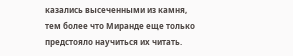казались высеченными из камня, тем более что Миранде еще только предстояло научиться их читать.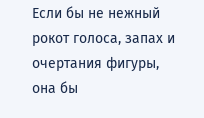Если бы не нежный рокот голоса, запах и очертания фигуры, она бы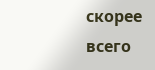скорее всего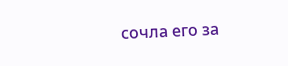сочла его за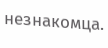незнакомца.